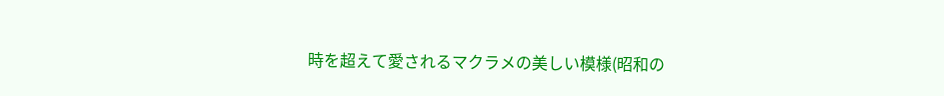時を超えて愛されるマクラメの美しい模様(昭和の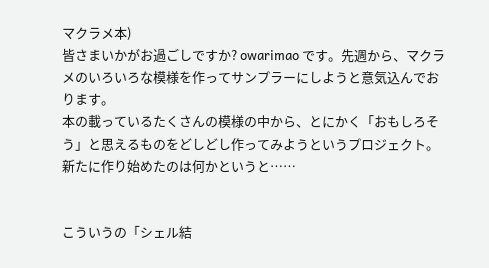マクラメ本)
皆さまいかがお過ごしですか? owarimao です。先週から、マクラメのいろいろな模様を作ってサンプラーにしようと意気込んでおります。
本の載っているたくさんの模様の中から、とにかく「おもしろそう」と思えるものをどしどし作ってみようというプロジェクト。
新たに作り始めたのは何かというと……


こういうの「シェル結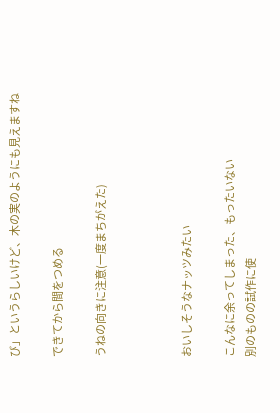び」というらしいけど、木の実のようにも見えますね

できてから間をつめる

うねの向きに注意(一度まちがえた)



おいしそうなナッツみたい

こんなに余ってしまった、もったいない
別のものの試作に使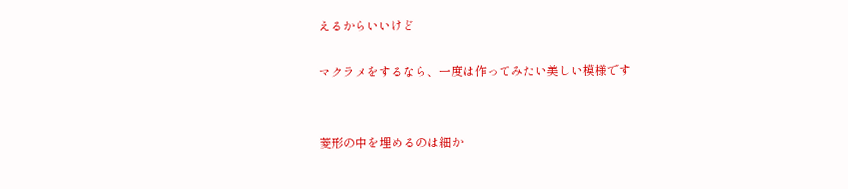えるからいいけど

マクラメをするなら、一度は作ってみたい美しい模様です


菱形の中を埋めるのは細か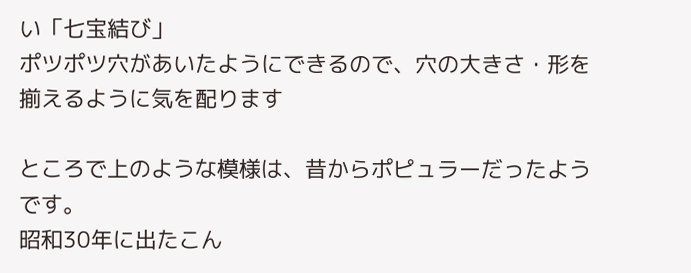い「七宝結び」
ポツポツ穴があいたようにできるので、穴の大きさ・形を揃えるように気を配ります

ところで上のような模様は、昔からポピュラーだったようです。
昭和30年に出たこん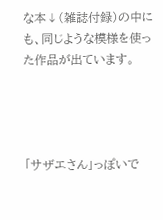な本↓(雑誌付録)の中にも、同じような模様を使った作品が出ています。




「サザエさん」っぽいで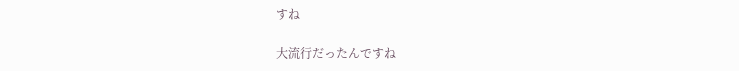すね

大流行だったんですね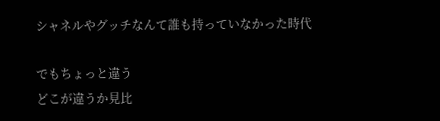シャネルやグッチなんて誰も持っていなかった時代

でもちょっと違う
どこが違うか見比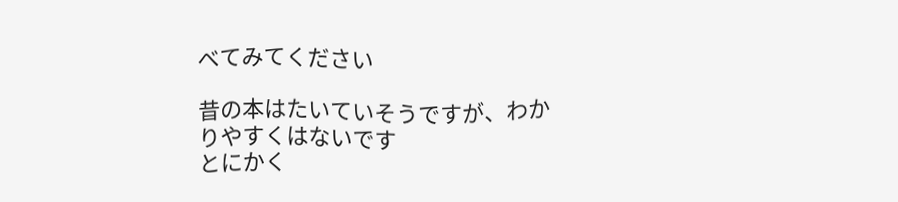べてみてください

昔の本はたいていそうですが、わかりやすくはないです
とにかく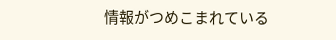情報がつめこまれている